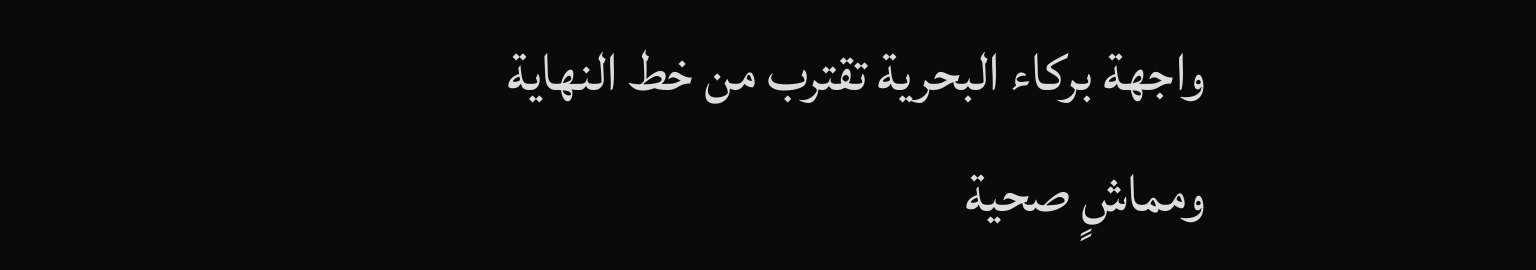واجهة بركاء البحرية تقترب من خط النهاية ومماشٍ صحية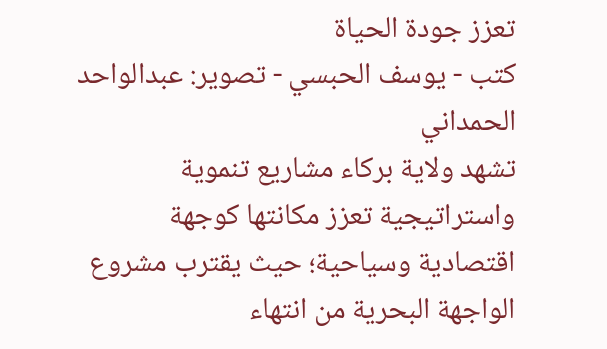تعزز جودة الحياة
كتب - يوسف الحبسي - تصوير: عبدالواحد الحمداني
تشهد ولاية بركاء مشاريع تنموية واستراتيجية تعزز مكانتها كوجهة اقتصادية وسياحية؛ حيث يقترب مشروع الواجهة البحرية من انتهاء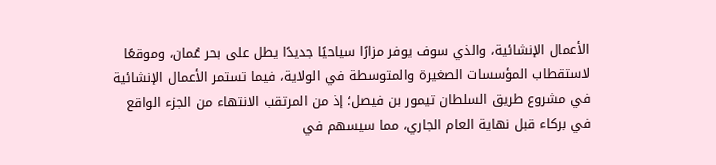الأعمال الإنشائية، والذي سوف يوفر مزارًا سياحيًا جديدًا يطل على بحر عُمان، وموقعًا لاستقطاب المؤسسات الصغيرة والمتوسطة في الولاية، فيما تستمر الأعمال الإنشائية في مشروع طريق السلطان تيمور بن فيصل؛ إذ من المرتقب الانتهاء من الجزء الواقع في بركاء قبل نهاية العام الجاري، مما سيسهم في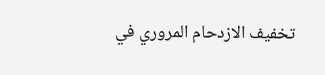تخفيف الازدحام المروري في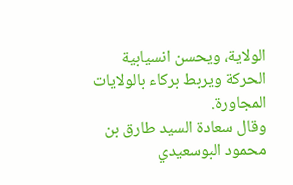الولاية، ويحسن انسيابية الحركة ويربط بركاء بالولايات المجاورة.
وقال سعادة السيد طارق بن محمود البوسعيدي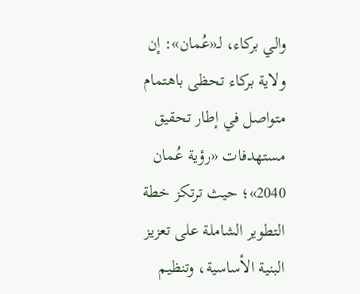والي بركاء، لـ«عُمان»: إن ولاية بركاء تحظى باهتمام متواصل في إطار تحقيق مستهدفات «رؤية عُمان 2040»؛ حيث ترتكز خطة التطوير الشاملة على تعزيز البنية الأساسية، وتنظيم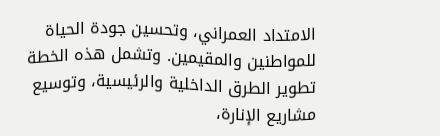الامتداد العمراني، وتحسين جودة الحياة للمواطنين والمقيمين. وتشمل هذه الخطة تطوير الطرق الداخلية والرئيسية، وتوسيع مشاريع الإنارة،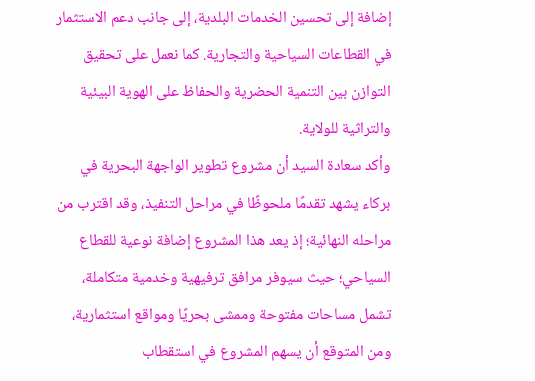إضافة إلى تحسين الخدمات البلدية، إلى جانب دعم الاستثمار في القطاعات السياحية والتجارية. كما نعمل على تحقيق التوازن بين التنمية الحضرية والحفاظ على الهوية البيئية والتراثية للولاية.
وأكد سعادة السيد أن مشروع تطوير الواجهة البحرية في بركاء يشهد تقدمًا ملحوظًا في مراحل التنفيذ، وقد اقترب من مراحله النهائية؛ إذ يعد هذا المشروع إضافة نوعية للقطاع السياحي؛ حيث سيوفر مرافق ترفيهية وخدمية متكاملة، تشمل مساحات مفتوحة وممشى بحريًا ومواقع استثمارية، ومن المتوقع أن يسهم المشروع في استقطاب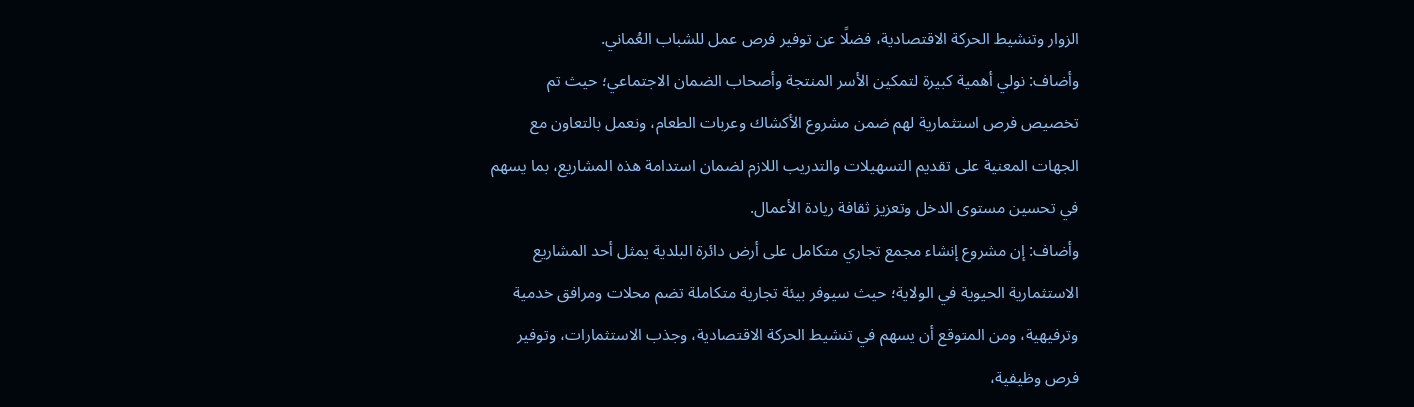الزوار وتنشيط الحركة الاقتصادية، فضلًا عن توفير فرص عمل للشباب العُماني.
وأضاف: نولي أهمية كبيرة لتمكين الأسر المنتجة وأصحاب الضمان الاجتماعي؛ حيث تم تخصيص فرص استثمارية لهم ضمن مشروع الأكشاك وعربات الطعام، ونعمل بالتعاون مع الجهات المعنية على تقديم التسهيلات والتدريب اللازم لضمان استدامة هذه المشاريع، بما يسهم في تحسين مستوى الدخل وتعزيز ثقافة ريادة الأعمال.
وأضاف: إن مشروع إنشاء مجمع تجاري متكامل على أرض دائرة البلدية يمثل أحد المشاريع الاستثمارية الحيوية في الولاية؛ حيث سيوفر بيئة تجارية متكاملة تضم محلات ومرافق خدمية وترفيهية، ومن المتوقع أن يسهم في تنشيط الحركة الاقتصادية، وجذب الاستثمارات، وتوفير فرص وظيفية،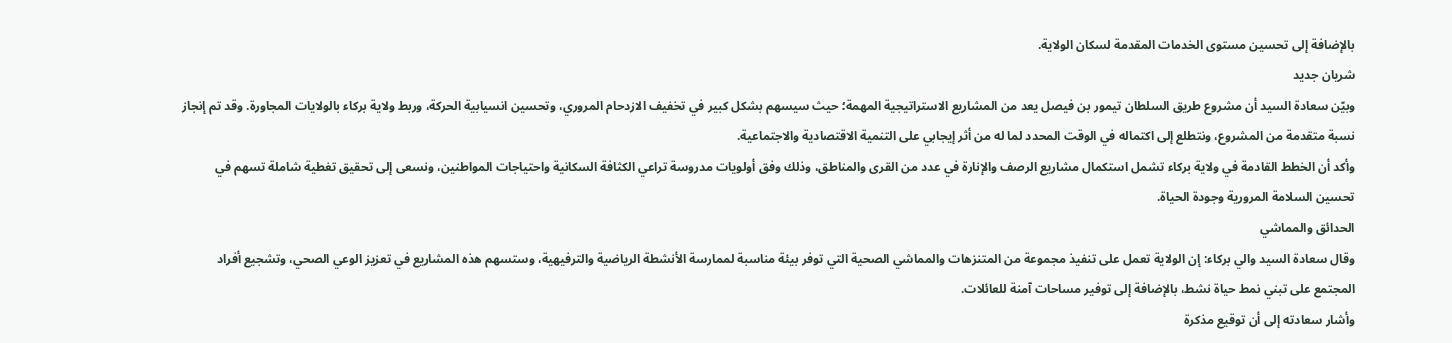بالإضافة إلى تحسين مستوى الخدمات المقدمة لسكان الولاية.
شريان جديد
وبيّن سعادة السيد أن مشروع طريق السلطان تيمور بن فيصل يعد من المشاريع الاستراتيجية المهمة؛ حيث سيسهم بشكل كبير في تخفيف الازدحام المروري، وتحسين انسيابية الحركة، وربط ولاية بركاء بالولايات المجاورة. وقد تم إنجاز نسبة متقدمة من المشروع، ونتطلع إلى اكتماله في الوقت المحدد لما له من أثر إيجابي على التنمية الاقتصادية والاجتماعية.
وأكد أن الخطط القادمة في ولاية بركاء تشمل استكمال مشاريع الرصف والإنارة في عدد من القرى والمناطق، وذلك وفق أولويات مدروسة تراعي الكثافة السكانية واحتياجات المواطنين، ونسعى إلى تحقيق تغطية شاملة تسهم في تحسين السلامة المرورية وجودة الحياة.
الحدائق والمماشي
وقال سعادة السيد والي بركاء: إن الولاية تعمل على تنفيذ مجموعة من المتنزهات والمماشي الصحية التي توفر بيئة مناسبة لممارسة الأنشطة الرياضية والترفيهية، وستسهم هذه المشاريع في تعزيز الوعي الصحي، وتشجيع أفراد المجتمع على تبني نمط حياة نشط، بالإضافة إلى توفير مساحات آمنة للعائلات.
وأشار سعادته إلى أن توقيع مذكرة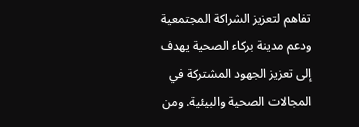تفاهم لتعزيز الشراكة المجتمعية ودعم مدينة بركاء الصحية يهدف إلى تعزيز الجهود المشتركة في المجالات الصحية والبيئية. ومن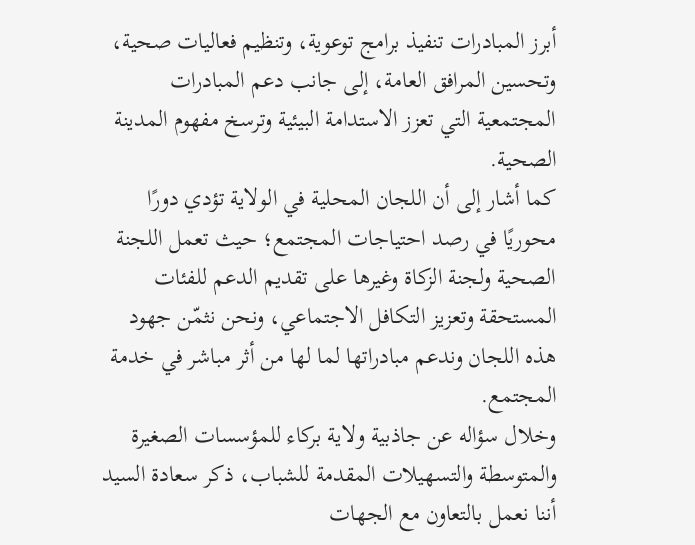أبرز المبادرات تنفيذ برامج توعوية، وتنظيم فعاليات صحية، وتحسين المرافق العامة، إلى جانب دعم المبادرات المجتمعية التي تعزز الاستدامة البيئية وترسخ مفهوم المدينة الصحية.
كما أشار إلى أن اللجان المحلية في الولاية تؤدي دورًا محوريًا في رصد احتياجات المجتمع؛ حيث تعمل اللجنة الصحية ولجنة الزكاة وغيرها على تقديم الدعم للفئات المستحقة وتعزيز التكافل الاجتماعي، ونحن نثمّن جهود هذه اللجان وندعم مبادراتها لما لها من أثر مباشر في خدمة المجتمع.
وخلال سؤاله عن جاذبية ولاية بركاء للمؤسسات الصغيرة والمتوسطة والتسهيلات المقدمة للشباب، ذكر سعادة السيد أننا نعمل بالتعاون مع الجهات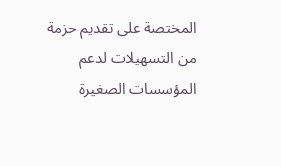المختصة على تقديم حزمة من التسهيلات لدعم المؤسسات الصغيرة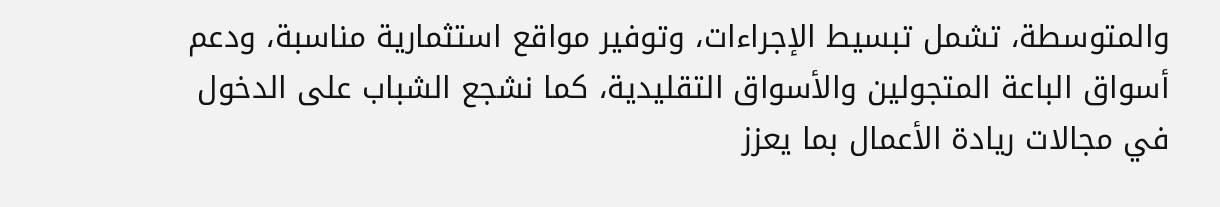والمتوسطة، تشمل تبسيط الإجراءات، وتوفير مواقع استثمارية مناسبة، ودعم أسواق الباعة المتجولين والأسواق التقليدية، كما نشجع الشباب على الدخول في مجالات ريادة الأعمال بما يعزز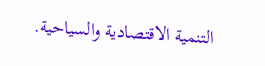التنمية الاقتصادية والسياحية.